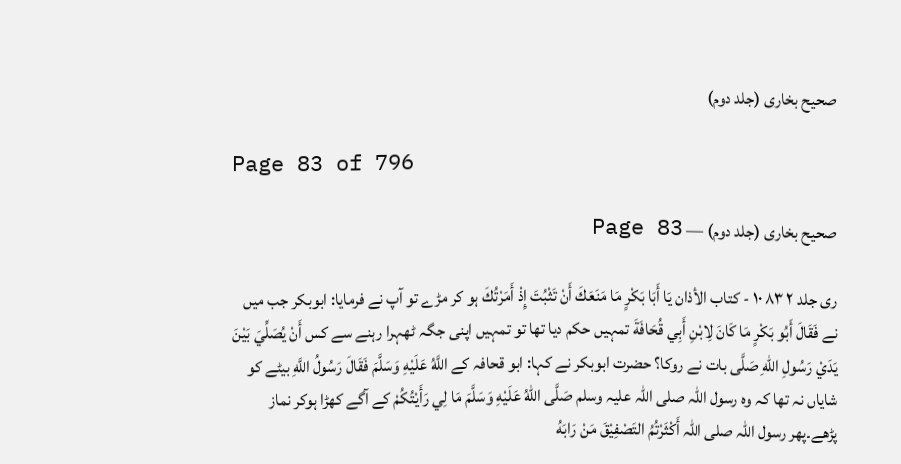صحیح بخاری (جلد دوم)

Page 83 of 796

صحیح بخاری (جلد دوم) — Page 83

ری جلد ۲ ۸۳ ١٠ - كتاب الأذان يَا أَبَا بَكْرٍ مَا مَنَعَكَ أَنْ تَثْبُتَ إِذْ أَمَرْتُكَ ہو کر مڑے تو آپ نے فرمایا: ابوبکر جب میں نے فَقَالَ أَبُو بَكْرٍ مَا كَانَ لِابْنِ أَبِي قُحَافَةَ تمہیں حکم دیا تھا تو تمہیں اپنی جگہ ٹھہرا رہنے سے کس أَنْ يُصَلِّيَ بَيْنَ يَدَيْ رَسُولِ اللهِ صَلَّی بات نے روکا؟ حضرت ابوبکر نے کہا: ابو قحافہ کے اللَّهُ عَلَيْهِ وَسَلَّمَ فَقَالَ رَسُولُ اللَّهِ بیٹے کو شایاں نہ تھا کہ وہ رسول اللہ صلی اللہ علیہ وسلم صَلَّى اللهُ عَلَيْهِ وَسَلَّمَ مَا لِي رَأَيْتُكُمْ کے آگے کھڑا ہوکر نماز پڑھے۔پھر رسول اللہ صلی اللہ أَكْثَرْتُمُ التَصْفِيْقَ مَنْ رَابَهُ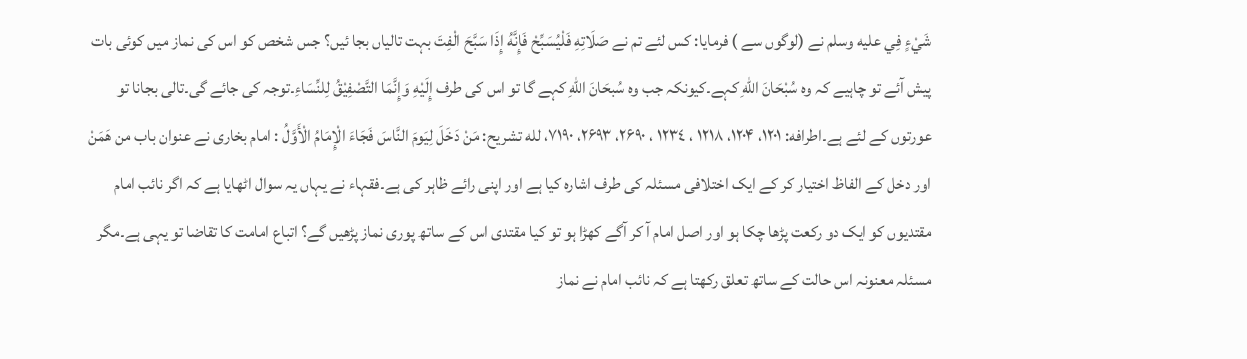شَيْءٍ فِي عليه وسلم نے (لوگوں سے ) فرمایا: کس لئے تم نے صَلَاتِهِ فَلْيُسَبِّحْ فَإِنَّهُ إِذَا سَبَّحَ الْفِتَ بہت تالیاں بجا ئیں؟ جس شخص کو اس کی نماز میں کوئی بات پیش آئے تو چاہیے کہ وہ سُبْحَانَ اللهِ کہے۔کیونکہ جب وہ سُبحَانَ اللهِ کہے گا تو اس کی طرف إِلَيْهِ وَإِنَّمَا التَّصْفِيْقُ لِلنِّسَاءِ۔توجہ کی جائے گی۔تالی بجانا تو عورتوں کے لئے ہے۔اطرافه: ۱۲۰۱، ۱۲۰۴، ۱۲۱۸ ، ۱۲۳٤ ، ۲۶۹۰، ۲۶۹۳، ۷۱۹۰، لله تشریح: مَنْ دَخَلَ لِيَومَ النَّاسَ فَجَاءَ الْإِمَامُ الْأَوَّلُ : امام بخاری نے عنوان باب من هَمَنْ اور دخل کے الفاظ اختیار کر کے ایک اختلافی مسئلہ کی طرف اشارہ کیا ہے اور اپنی رائے ظاہر کی ہے۔فقہاء نے یہاں یہ سوال اٹھایا ہے کہ اگر نائب امام مقتدیوں کو ایک دو رکعت پڑھا چکا ہو اور اصل امام آ کر آگے کھڑا ہو تو کیا مقتدی اس کے ساتھ پوری نماز پڑھیں گے؟ اتباع امامت کا تقاضا تو یہی ہے۔مگر مسئلہ معنونہ اس حالت کے ساتھ تعلق رکھتا ہے کہ نائب امام نے نماز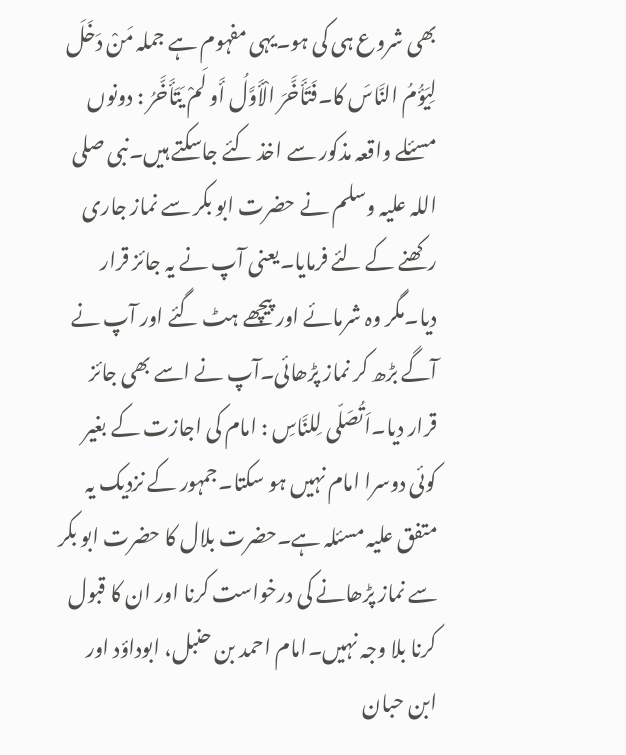بھی شروع ہی کی ہو۔یہی مفہوم ہے جملہ مَنْ دَخَلَ لِيَؤُمُ النَّاسَ کا۔فَتَأَخَّرَ الْأَوَّلُ أَو لَمْ يَتَأَخَّرُ : دونوں مسئلے واقعہ مذکور سے اخذ کئے جاسکتے ہیں۔نبی صلی اللہ علیہ وسلم نے حضرت ابو بکر سے نماز جاری رکھنے کے لئے فرمایا۔یعنی آپ نے یہ جائز قرار دیا۔مگر وہ شرمائے اور پیچھے ہٹ گئے اور آپ نے آگے بڑھ کر نماز پڑھائی۔آپ نے اسے بھی جائز قرار دیا۔اَتُصَلّى لِلنَّاسِ : امام کی اجازت کے بغیر کوئی دوسرا امام نہیں ہو سکتا۔جمہور کے نزدیک یہ متفق علیہ مسئلہ ہے۔حضرت بلال کا حضرت ابو بکر سے نماز پڑھانے کی درخواست کرنا اور ان کا قبول کرنا بلا وجہ نہیں۔امام احمد بن حنبل، ابوداؤد اور ابن حبان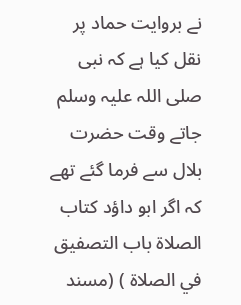نے بروایت حماد پر نقل کیا ہے کہ نبی صلی اللہ علیہ وسلم جاتے وقت حضرت بلال سے فرما گئے تھے کہ اگر ابو داؤد كتاب الصلاة باب التصفيق في الصلاة ) (مسند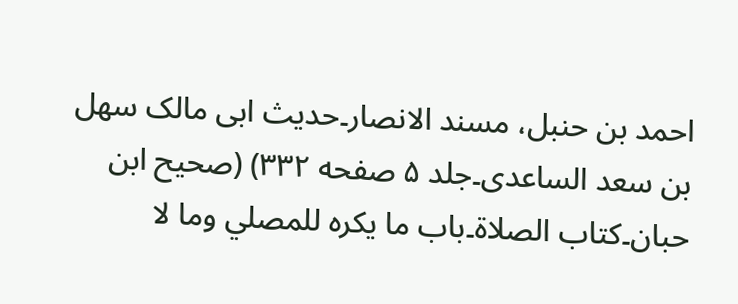احمد بن حنبل، مسند الانصار۔حدیث ابی مالک سهل بن سعد الساعدى۔جلد ۵ صفحه ۳۳۲) (صحیح ابن حبان۔كتاب الصلاة۔باب ما يكره للمصلي وما لا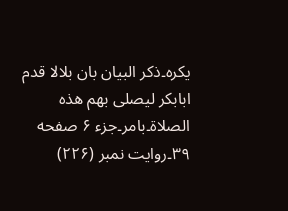يكره۔ذكر البيان بان بلالا قدم ابابكر ليصلى بهم هذه الصلاة۔بامر۔جزء ۶ صفحه ۳۹۔روایت نمبر (۲۲۶)